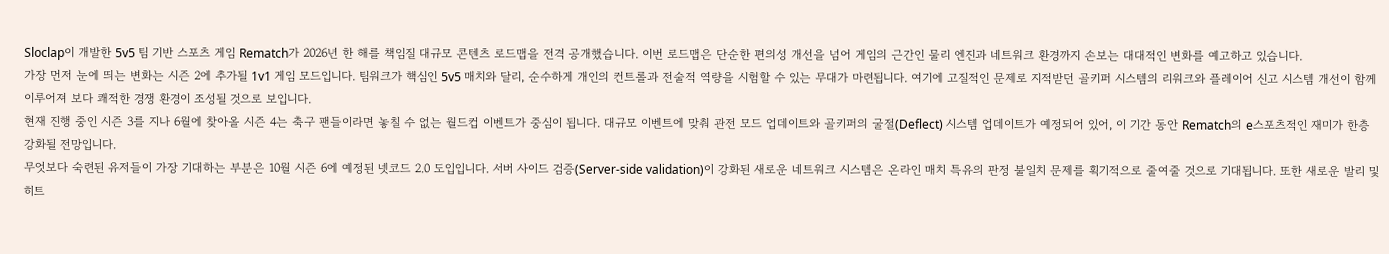Sloclap이 개발한 5v5 팀 기반 스포츠 게임 Rematch가 2026년 한 해를 책임질 대규모 콘텐츠 로드맵을 전격 공개했습니다. 이번 로드맵은 단순한 편의성 개선을 넘어 게임의 근간인 물리 엔진과 네트워크 환경까지 손보는 대대적인 변화를 예고하고 있습니다.
가장 먼저 눈에 띄는 변화는 시즌 2에 추가될 1v1 게임 모드입니다. 팀워크가 핵심인 5v5 매치와 달리, 순수하게 개인의 컨트롤과 전술적 역량을 시험할 수 있는 무대가 마련됩니다. 여기에 고질적인 문제로 지적받던 골키퍼 시스템의 리워크와 플레이어 신고 시스템 개선이 함께 이루어져 보다 쾌적한 경쟁 환경이 조성될 것으로 보입니다.
현재 진행 중인 시즌 3를 지나 6월에 찾아올 시즌 4는 축구 팬들이라면 놓칠 수 없는 월드컵 이벤트가 중심이 됩니다. 대규모 이벤트에 맞춰 관전 모드 업데이트와 골키퍼의 굴절(Deflect) 시스템 업데이트가 예정되어 있어, 이 기간 동안 Rematch의 e스포츠적인 재미가 한층 강화될 전망입니다.
무엇보다 숙련된 유저들이 가장 기대하는 부분은 10월 시즌 6에 예정된 넷코드 2.0 도입입니다. 서버 사이드 검증(Server-side validation)이 강화된 새로운 네트워크 시스템은 온라인 매치 특유의 판정 불일치 문제를 획기적으로 줄여줄 것으로 기대됩니다. 또한 새로운 발리 및 히트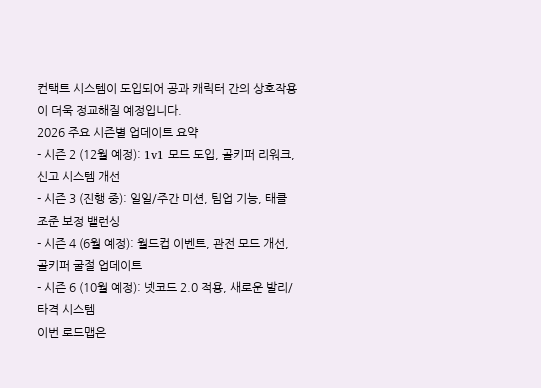컨택트 시스템이 도입되어 공과 캐릭터 간의 상호작용이 더욱 정교해질 예정입니다.
2026 주요 시즌별 업데이트 요약
- 시즌 2 (12월 예정): 1v1 모드 도입, 골키퍼 리워크, 신고 시스템 개선
- 시즌 3 (진행 중): 일일/주간 미션, 팀업 기능, 태클 조준 보정 밸런싱
- 시즌 4 (6월 예정): 월드컵 이벤트, 관전 모드 개선, 골키퍼 굴절 업데이트
- 시즌 6 (10월 예정): 넷코드 2.0 적용, 새로운 발리/타격 시스템
이번 로드맵은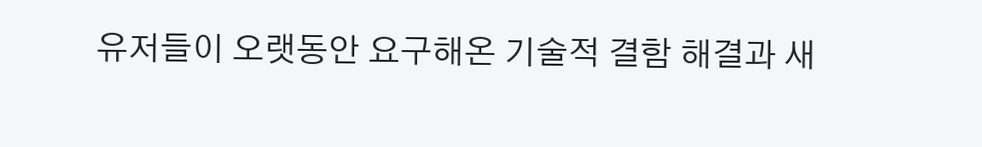유저들이 오랫동안 요구해온 기술적 결함 해결과 새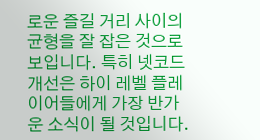로운 즐길 거리 사이의 균형을 잘 잡은 것으로 보입니다. 특히 넷코드 개선은 하이 레벨 플레이어들에게 가장 반가운 소식이 될 것입니다.